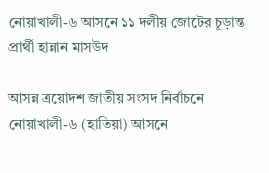নোয়াখালী-৬ আসনে ১১ দলীয় জোটের চূড়ান্ত প্রার্থী হান্নান মাসউদ

আসন্ন ত্রয়োদশ জাতীয় সংসদ নির্বাচনে নোয়াখালী-৬ (হাতিয়া) আসনে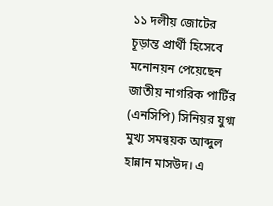১১ দলীয় জোটের চূড়ান্ত প্রার্থী হিসেবে মনোনয়ন পেয়েছেন জাতীয় নাগরিক পার্টির (এনসিপি) সিনিয়র যুগ্ম মুখ্য সমন্বয়ক আব্দুল হান্নান মাসউদ। এ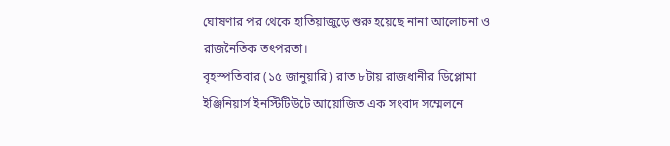ঘোষণার পর থেকে হাতিয়াজুড়ে শুরু হয়েছে নানা আলোচনা ও রাজনৈতিক তৎপরতা।
বৃহস্পতিবার (১৫ জানুয়ারি) রাত ৮টায় রাজধানীর ডিপ্লোমা ইঞ্জিনিয়ার্স ইনস্টিটিউটে আয়োজিত এক সংবাদ সম্মেলনে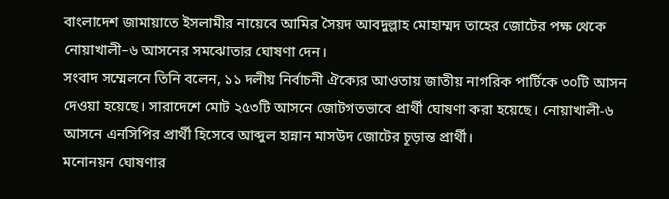বাংলাদেশ জামায়াতে ইসলামীর নায়েবে আমির সৈয়দ আবদুল্লাহ মোহাম্মদ তাহের জোটের পক্ষ থেকে নোয়াখালী–৬ আসনের সমঝোতার ঘোষণা দেন।
সংবাদ সম্মেলনে তিনি বলেন, ১১ দলীয় নির্বাচনী ঐক্যের আওতায় জাতীয় নাগরিক পার্টিকে ৩০টি আসন দেওয়া হয়েছে। সারাদেশে মোট ২৫৩টি আসনে জোটগতভাবে প্রার্থী ঘোষণা করা হয়েছে। নোয়াখালী-৬ আসনে এনসিপির প্রার্থী হিসেবে আব্দুল হান্নান মাসউদ জোটের চূড়ান্ত প্রার্থী।
মনোনয়ন ঘোষণার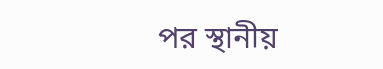পর স্থানীয়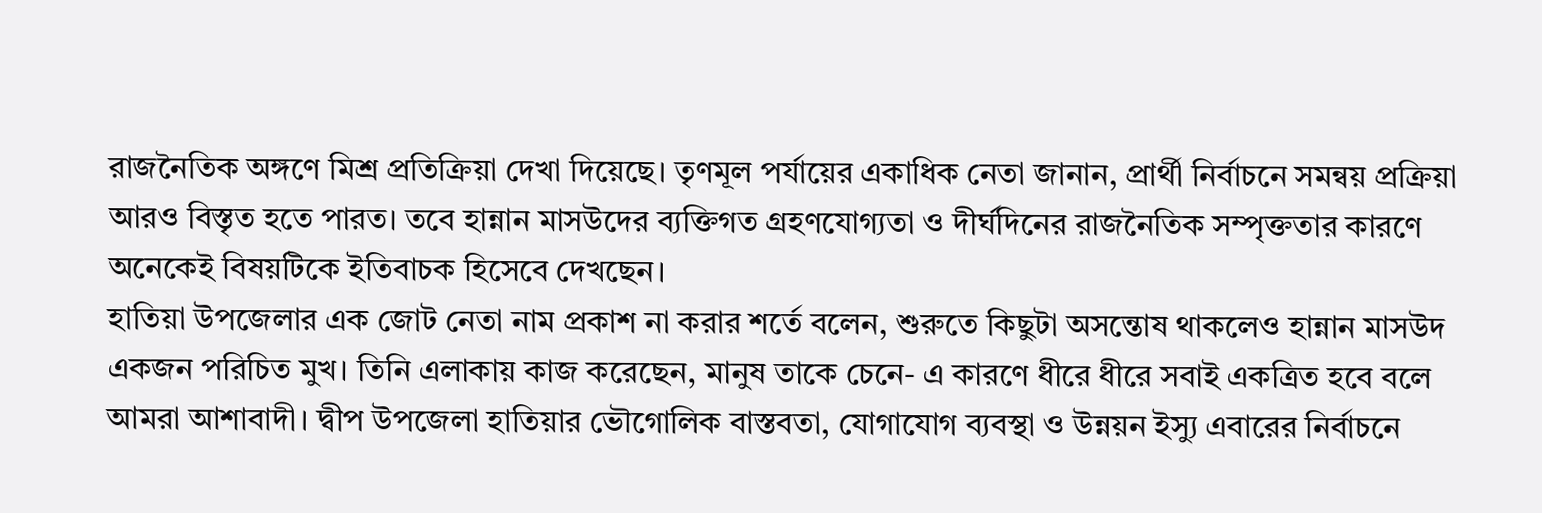রাজনৈতিক অঙ্গণে মিশ্র প্রতিক্রিয়া দেখা দিয়েছে। তৃণমূল পর্যায়ের একাধিক নেতা জানান, প্রার্থী নির্বাচনে সমন্বয় প্রক্রিয়া আরও বিস্তৃত হতে পারত। তবে হান্নান মাসউদের ব্যক্তিগত গ্রহণযোগ্যতা ও দীর্ঘদিনের রাজনৈতিক সম্পৃক্ততার কারণে অনেকেই বিষয়টিকে ইতিবাচক হিসেবে দেখছেন।
হাতিয়া উপজেলার এক জোট নেতা নাম প্রকাশ না করার শর্তে বলেন, শুরুতে কিছুটা অসন্তোষ থাকলেও হান্নান মাসউদ একজন পরিচিত মুখ। তিনি এলাকায় কাজ করেছেন, মানুষ তাকে চেনে- এ কারণে ধীরে ধীরে সবাই একত্রিত হবে বলে আমরা আশাবাদী। দ্বীপ উপজেলা হাতিয়ার ভৌগোলিক বাস্তবতা, যোগাযোগ ব্যবস্থা ও উন্নয়ন ইস্যু এবারের নির্বাচনে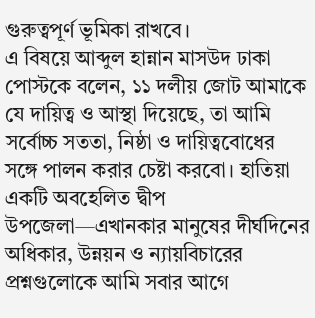গুরুত্বপূর্ণ ভূমিকা রাখবে।
এ বিষয়ে আব্দুল হান্নান মাসউদ ঢাকা পোস্টকে বলেন, ১১ দলীয় জোট আমাকে যে দায়িত্ব ও আস্থা দিয়েছে, তা আমি সর্বোচ্চ সততা, নিষ্ঠা ও দায়িত্ববোধের সঙ্গে পালন করার চেষ্টা করবো। হাতিয়া একটি অবহেলিত দ্বীপ উপজেলা—এখানকার মানুষের দীর্ঘদিনের অধিকার, উন্নয়ন ও ন্যায়বিচারের প্রশ্নগুলোকে আমি সবার আগে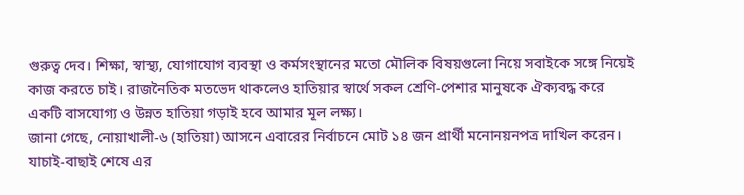গুরুত্ব দেব। শিক্ষা, স্বাস্থ্য, যোগাযোগ ব্যবস্থা ও কর্মসংস্থানের মতো মৌলিক বিষয়গুলো নিয়ে সবাইকে সঙ্গে নিয়েই কাজ করতে চাই। রাজনৈতিক মতভেদ থাকলেও হাতিয়ার স্বার্থে সকল শ্রেণি-পেশার মানুষকে ঐক্যবদ্ধ করে একটি বাসযোগ্য ও উন্নত হাতিয়া গড়াই হবে আমার মূল লক্ষ্য।
জানা গেছে, নোয়াখালী-৬ (হাতিয়া) আসনে এবারের নির্বাচনে মোট ১৪ জন প্রার্থী মনোনয়নপত্র দাখিল করেন। যাচাই-বাছাই শেষে এর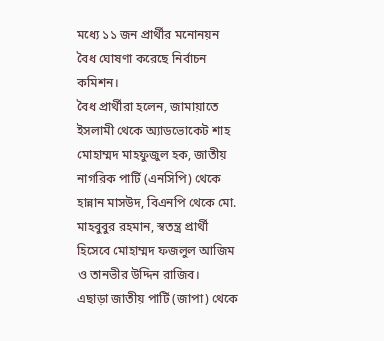মধ্যে ১১ জন প্রার্থীর মনোনয়ন বৈধ ঘোষণা করেছে নির্বাচন কমিশন।
বৈধ প্রার্থীরা হলেন, জামায়াতে ইসলামী থেকে অ্যাডভোকেট শাহ মোহাম্মদ মাহফুজুল হক, জাতীয় নাগরিক পার্টি (এনসিপি) থেকে হান্নান মাসউদ, বিএনপি থেকে মো. মাহবুবুর রহমান, স্বতন্ত্র প্রার্থী হিসেবে মোহাম্মদ ফজলুল আজিম ও তানভীর উদ্দিন রাজিব।
এছাড়া জাতীয় পার্টি (জাপা) থেকে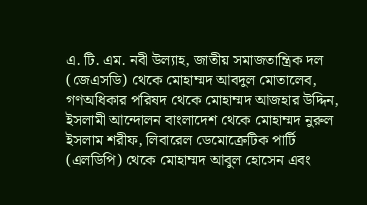এ. টি. এম. নবী উল্যাহ, জাতীয় সমাজতান্ত্রিক দল (জেএসডি) থেকে মোহাম্মদ আবদুল মোতালেব, গণঅধিকার পরিষদ থেকে মোহাম্মদ আজহার উদ্দিন, ইসলামী আন্দোলন বাংলাদেশ থেকে মোহাম্মদ নুরুল ইসলাম শরীফ, লিবারেল ডেমোক্রেটিক পার্টি (এলডিপি) থেকে মোহাম্মদ আবুল হোসেন এবং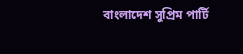বাংলাদেশ সুপ্রিম পার্টি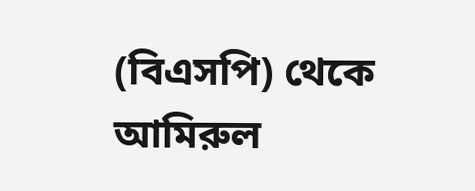(বিএসপি) থেকে আমিরুল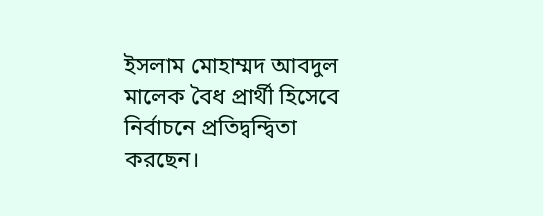ইসলাম মোহাম্মদ আবদুল মালেক বৈধ প্রার্থী হিসেবে নির্বাচনে প্রতিদ্বন্দ্বিতা করছেন।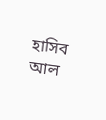হাসিব আল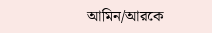আমিন/আরকে